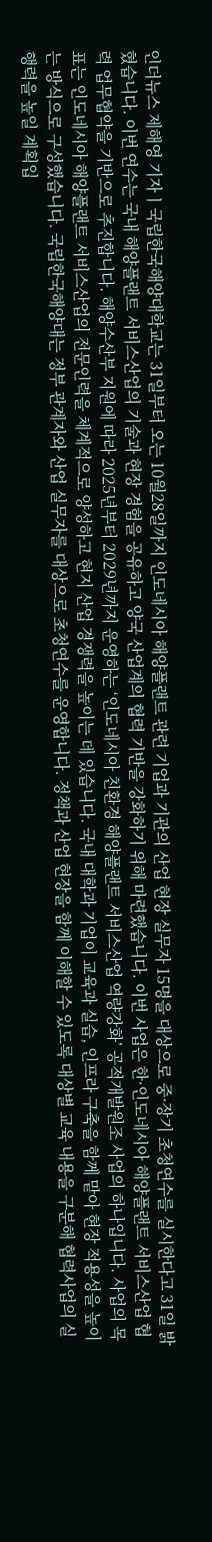인더뉴스 제해영 기자ㅣ국립한국해양대학교는 31일부터 오는 10월28일까지 인도네시아 해양플랜트 관련 기업과 기관의 산업 현장 실무자 15명을 대상으로 중·장기 초청연수를 실시한다고 31일 밝혔습니다. 이번 연수는 국내 해양플랜트 서비스산업의 기술과 현장 경험을 공유하고 양국 산업계의 협력 기반을 강화하기 위해 마련했습니다. 이번 사업은 한·인도네시아 해양플랜트 서비스산업 협력 업무협약을 기반으로 추진합니다. 해양수산부 지원에 따라 2025년부터 2029년까지 운영하는 ‘인도네시아 친환경 해양플랜트 서비스산업 역량강화’ 공적개발원조 사업의 하나입니다. 사업의 목표는 인도네시아 해양플랜트 서비스산업의 전문인력을 체계적으로 양성하고 현지 산업 경쟁력을 높이는 데 있습니다. 국내 대학과 기업이 교육과 실습, 인프라 구축을 함께 맡아 현장 적용성을 높이는 방식으로 구성했습니다. 국립한국해양대는 정부 관계자와 산업 실무자를 대상으로 초청연수를 운영합니다. 정책과 산업 현장을 함께 이해할 수 있도록 대상별 교육 내용을 구분해 협력사업의 실행력을 높일 계획입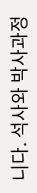니다. 석사와 박사과정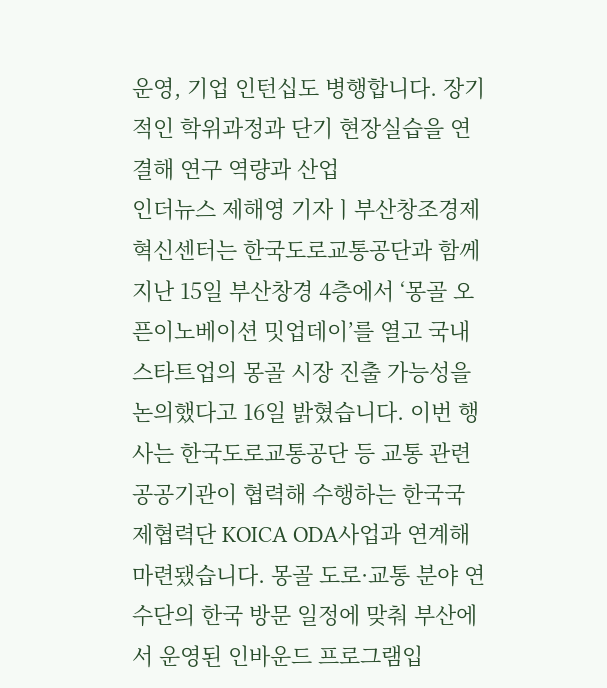운영, 기업 인턴십도 병행합니다. 장기적인 학위과정과 단기 현장실습을 연결해 연구 역량과 산업
인더뉴스 제해영 기자ㅣ부산창조경제혁신센터는 한국도로교통공단과 함께 지난 15일 부산창경 4층에서 ‘몽골 오픈이노베이션 밋업데이’를 열고 국내 스타트업의 몽골 시장 진출 가능성을 논의했다고 16일 밝혔습니다. 이번 행사는 한국도로교통공단 등 교통 관련 공공기관이 협력해 수행하는 한국국제협력단 KOICA ODA사업과 연계해 마련됐습니다. 몽골 도로·교통 분야 연수단의 한국 방문 일정에 맞춰 부산에서 운영된 인바운드 프로그램입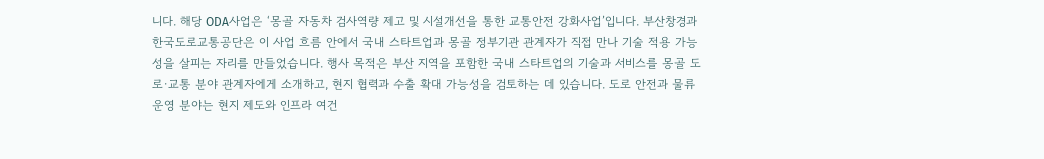니다. 해당 ODA사업은 ‘몽골 자동차 검사역량 제고 및 시설개선을 통한 교통안전 강화사업’입니다. 부산창경과 한국도로교통공단은 이 사업 흐름 안에서 국내 스타트업과 몽골 정부기관 관계자가 직접 만나 기술 적용 가능성을 살피는 자리를 만들었습니다. 행사 목적은 부산 지역을 포함한 국내 스타트업의 기술과 서비스를 몽골 도로·교통 분야 관계자에게 소개하고, 현지 협력과 수출 확대 가능성을 검토하는 데 있습니다. 도로 안전과 물류 운영 분야는 현지 제도와 인프라 여건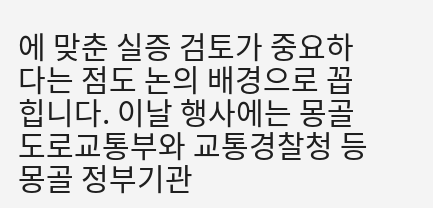에 맞춘 실증 검토가 중요하다는 점도 논의 배경으로 꼽힙니다. 이날 행사에는 몽골 도로교통부와 교통경찰청 등 몽골 정부기관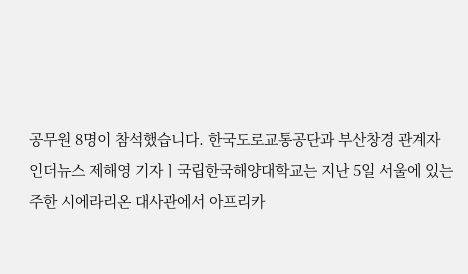공무원 8명이 참석했습니다. 한국도로교통공단과 부산창경 관계자
인더뉴스 제해영 기자ㅣ국립한국해양대학교는 지난 5일 서울에 있는 주한 시에라리온 대사관에서 아프리카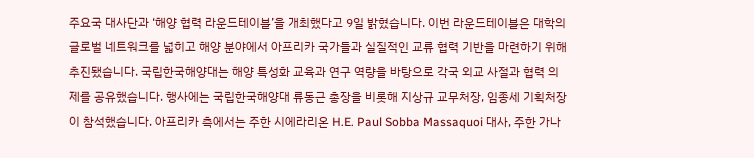주요국 대사단과 ‘해양 협력 라운드테이블’을 개최했다고 9일 밝혔습니다. 이번 라운드테이블은 대학의 글로벌 네트워크를 넓히고 해양 분야에서 아프리카 국가들과 실질적인 교류 협력 기반을 마련하기 위해 추진됐습니다. 국립한국해양대는 해양 특성화 교육과 연구 역량을 바탕으로 각국 외교 사절과 협력 의제를 공유했습니다. 행사에는 국립한국해양대 류동근 총장을 비롯해 지상규 교무처장, 임종세 기획처장이 참석했습니다. 아프리카 측에서는 주한 시에라리온 H.E. Paul Sobba Massaquoi 대사, 주한 가나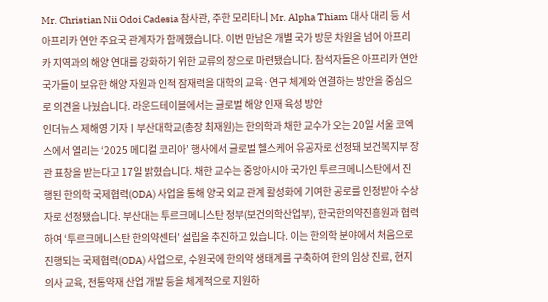Mr. Christian Nii Odoi Cadesia 참사관, 주한 모리타니 Mr. Alpha Thiam 대사 대리 등 서아프리카 연안 주요국 관계자가 함께했습니다. 이번 만남은 개별 국가 방문 차원을 넘어 아프리카 지역과의 해양 연대를 강화하기 위한 교류의 장으로 마련됐습니다. 참석자들은 아프리카 연안 국가들이 보유한 해양 자원과 인적 잠재력을 대학의 교육·연구 체계와 연결하는 방안을 중심으로 의견을 나눴습니다. 라운드테이블에서는 글로벌 해양 인재 육성 방안
인더뉴스 제해영 기자ㅣ부산대학교(총장 최재원)는 한의학과 채한 교수가 오는 20일 서울 코엑스에서 열리는 ‘2025 메디컬 코리아’ 행사에서 글로벌 헬스케어 유공자로 선정돼 보건복지부 장관 표창을 받는다고 17일 밝혔습니다. 채한 교수는 중앙아시아 국가인 투르크메니스탄에서 진행된 한의학 국제협력(ODA) 사업을 통해 양국 외교 관계 활성화에 기여한 공로를 인정받아 수상자로 선정됐습니다. 부산대는 투르크메니스탄 정부(보건의학산업부), 한국한의약진흥원과 협력하여 ‘투르크메니스탄 한의약센터’ 설립을 추진하고 있습니다. 이는 한의학 분야에서 처음으로 진행되는 국제협력(ODA) 사업으로, 수원국에 한의약 생태계를 구축하여 한의 임상 진료, 현지 의사 교육, 전통약재 산업 개발 등을 체계적으로 지원하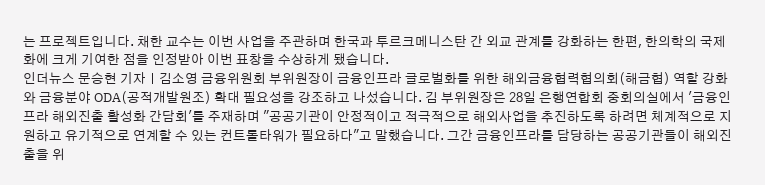는 프로젝트입니다. 채한 교수는 이번 사업을 주관하며 한국과 투르크메니스탄 간 외교 관계를 강화하는 한편, 한의학의 국제화에 크게 기여한 점을 인정받아 이번 표창을 수상하게 됐습니다.
인더뉴스 문승현 기자ㅣ김소영 금융위원회 부위원장이 금융인프라 글로벌화를 위한 해외금융협력협의회(해금협) 역할 강화와 금융분야 ODA(공적개발원조) 확대 필요성을 강조하고 나섰습니다. 김 부위원장은 28일 은행연합회 중회의실에서 '금융인프라 해외진출 활성화 간담회'를 주재하며 "공공기관이 안정적이고 적극적으로 해외사업을 추진하도록 하려면 체계적으로 지원하고 유기적으로 연계할 수 있는 컨트롤타워가 필요하다"고 말했습니다. 그간 금융인프라를 담당하는 공공기관들이 해외진출을 위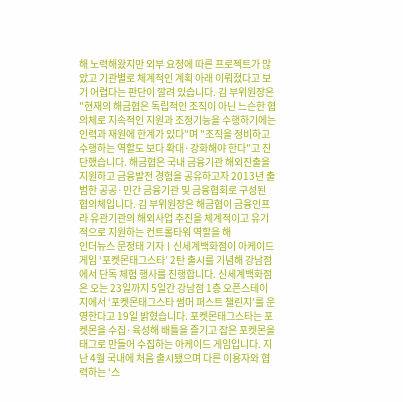해 노력해왔지만 외부 요청에 따른 프로젝트가 많았고 기관별로 체계적인 계획 아래 이뤄졌다고 보기 어렵다는 판단이 깔려 있습니다. 김 부위원장은 "현재의 해금협은 독립적인 조직이 아닌 느슨한 협의체로 지속적인 지원과 조정기능을 수행하기에는 인력과 재원에 한계가 있다"며 "조직을 정비하고 수행하는 역할도 보다 확대·강화해야 한다"고 진단했습니다. 해금협은 국내 금융기관 해외진출을 지원하고 금융발전 경험을 공유하고자 2013년 출범한 공공·민간 금융기관 및 금융협회로 구성된 협의체입니다. 김 부위원장은 해금협이 금융인프라 유관기관의 해외사업 추진을 체계적이고 유기적으로 지원하는 컨트롤타워 역할을 해
인더뉴스 문정태 기자ㅣ신세계백화점이 아케이드 게임 ‘포켓몬태그스타’ 2탄 출시를 기념해 강남점에서 단독 체험 행사를 진행합니다. 신세계백화점은 오는 23일까지 5일간 강남점 1층 오픈스테이지에서 ‘포켓몬태그스타 썸머 퍼스트 챌린지’를 운영한다고 19일 밝혔습니다. 포켓몬태그스타는 포켓몬을 수집·육성해 배틀을 즐기고 잡은 포켓몬을 태그로 만들어 수집하는 아케이드 게임입니다. 지난 4월 국내에 처음 출시됐으며 다른 이용자와 협력하는 ‘스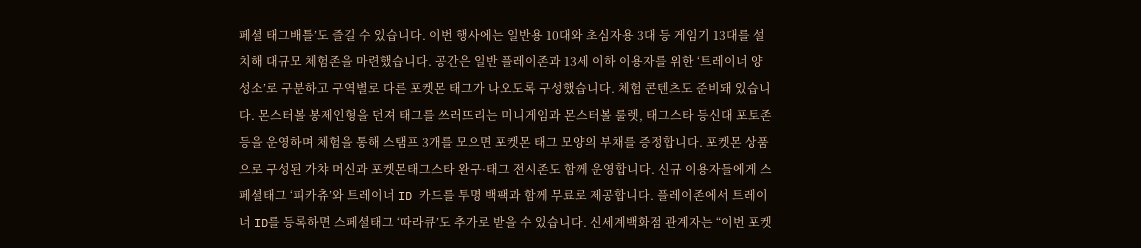페셜 태그배틀’도 즐길 수 있습니다. 이번 행사에는 일반용 10대와 초심자용 3대 등 게임기 13대를 설치해 대규모 체험존을 마련했습니다. 공간은 일반 플레이존과 13세 이하 이용자를 위한 ‘트레이너 양성소’로 구분하고 구역별로 다른 포켓몬 태그가 나오도록 구성했습니다. 체험 콘텐츠도 준비돼 있습니다. 몬스터볼 봉제인형을 던져 태그를 쓰러뜨리는 미니게임과 몬스터볼 룰렛, 태그스타 등신대 포토존 등을 운영하며 체험을 통해 스탬프 3개를 모으면 포켓몬 태그 모양의 부채를 증정합니다. 포켓몬 상품으로 구성된 가챠 머신과 포켓몬태그스타 완구·태그 전시존도 함께 운영합니다. 신규 이용자들에게 스페셜태그 ‘피카츄’와 트레이너 ID 카드를 투명 백팩과 함께 무료로 제공합니다. 플레이존에서 트레이너 ID를 등록하면 스페셜태그 ‘따라큐’도 추가로 받을 수 있습니다. 신세계백화점 관계자는 “이번 포켓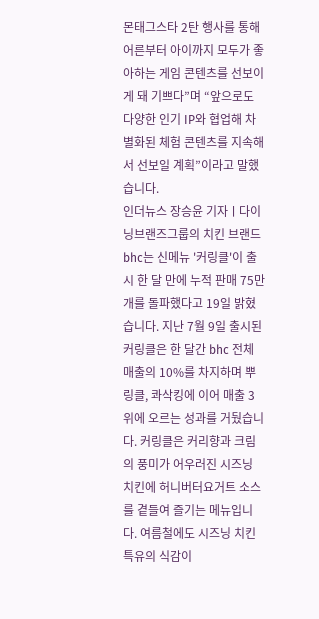몬태그스타 2탄 행사를 통해 어른부터 아이까지 모두가 좋아하는 게임 콘텐츠를 선보이게 돼 기쁘다”며 “앞으로도 다양한 인기 IP와 협업해 차별화된 체험 콘텐츠를 지속해서 선보일 계획”이라고 말했습니다.
인더뉴스 장승윤 기자ㅣ다이닝브랜즈그룹의 치킨 브랜드 bhc는 신메뉴 '커링클'이 출시 한 달 만에 누적 판매 75만개를 돌파했다고 19일 밝혔습니다. 지난 7월 9일 출시된 커링클은 한 달간 bhc 전체 매출의 10%를 차지하며 뿌링클, 콰삭킹에 이어 매출 3위에 오르는 성과를 거뒀습니다. 커링클은 커리향과 크림의 풍미가 어우러진 시즈닝 치킨에 허니버터요거트 소스를 곁들여 즐기는 메뉴입니다. 여름철에도 시즈닝 치킨 특유의 식감이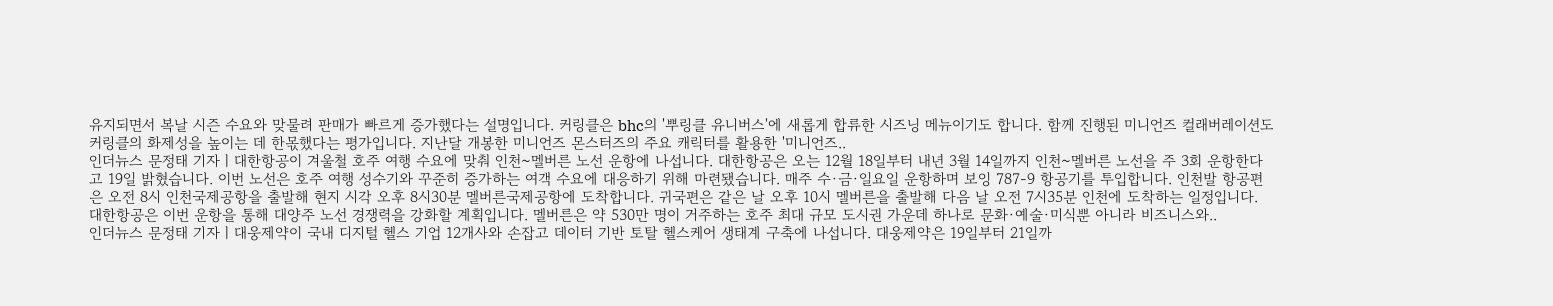유지되면서 복날 시즌 수요와 맞물려 판매가 빠르게 증가했다는 설명입니다. 커링클은 bhc의 '뿌링클 유니버스'에 새롭게 합류한 시즈닝 메뉴이기도 합니다. 함께 진행된 미니언즈 컬래버레이션도 커링클의 화제성을 높이는 데 한몫했다는 평가입니다. 지난달 개봉한 미니언즈 몬스터즈의 주요 캐릭터를 활용한 '미니언즈..
인더뉴스 문정태 기자ㅣ대한항공이 겨울철 호주 여행 수요에 맞춰 인천~멜버른 노선 운항에 나섭니다. 대한항공은 오는 12월 18일부터 내년 3월 14일까지 인천~멜버른 노선을 주 3회 운항한다고 19일 밝혔습니다. 이번 노선은 호주 여행 성수기와 꾸준히 증가하는 여객 수요에 대응하기 위해 마련됐습니다. 매주 수·금·일요일 운항하며 보잉 787-9 항공기를 투입합니다. 인천발 항공편은 오전 8시 인천국제공항을 출발해 현지 시각 오후 8시30분 멜버른국제공항에 도착합니다. 귀국편은 같은 날 오후 10시 멜버른을 출발해 다음 날 오전 7시35분 인천에 도착하는 일정입니다. 대한항공은 이번 운항을 통해 대양주 노선 경쟁력을 강화할 계획입니다. 멜버른은 약 530만 명이 거주하는 호주 최대 규모 도시권 가운데 하나로 문화·예술·미식뿐 아니라 비즈니스와..
인더뉴스 문정태 기자ㅣ대웅제약이 국내 디지털 헬스 기업 12개사와 손잡고 데이터 기반 토탈 헬스케어 생태계 구축에 나섭니다. 대웅제약은 19일부터 21일까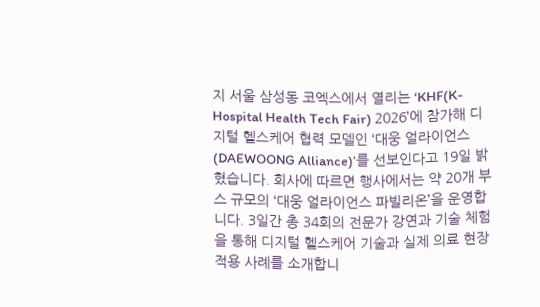지 서울 삼성동 코엑스에서 열리는 ‘KHF(K-Hospital Health Tech Fair) 2026’에 참가해 디지털 헬스케어 협력 모델인 ‘대웅 얼라이언스(DAEWOONG Alliance)’를 선보인다고 19일 밝혔습니다. 회사에 따르면 행사에서는 약 20개 부스 규모의 ‘대웅 얼라이언스 파빌리온’을 운영합니다. 3일간 총 34회의 전문가 강연과 기술 체험을 통해 디지털 헬스케어 기술과 실제 의료 현장 적용 사례를 소개합니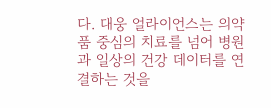다. 대웅 얼라이언스는 의약품 중심의 치료를 넘어 병원과 일상의 건강 데이터를 연결하는 것을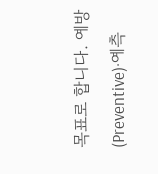목표로 합니다. 예방(Preventive)·예측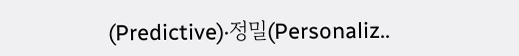(Predictive)·정밀(Personaliz..